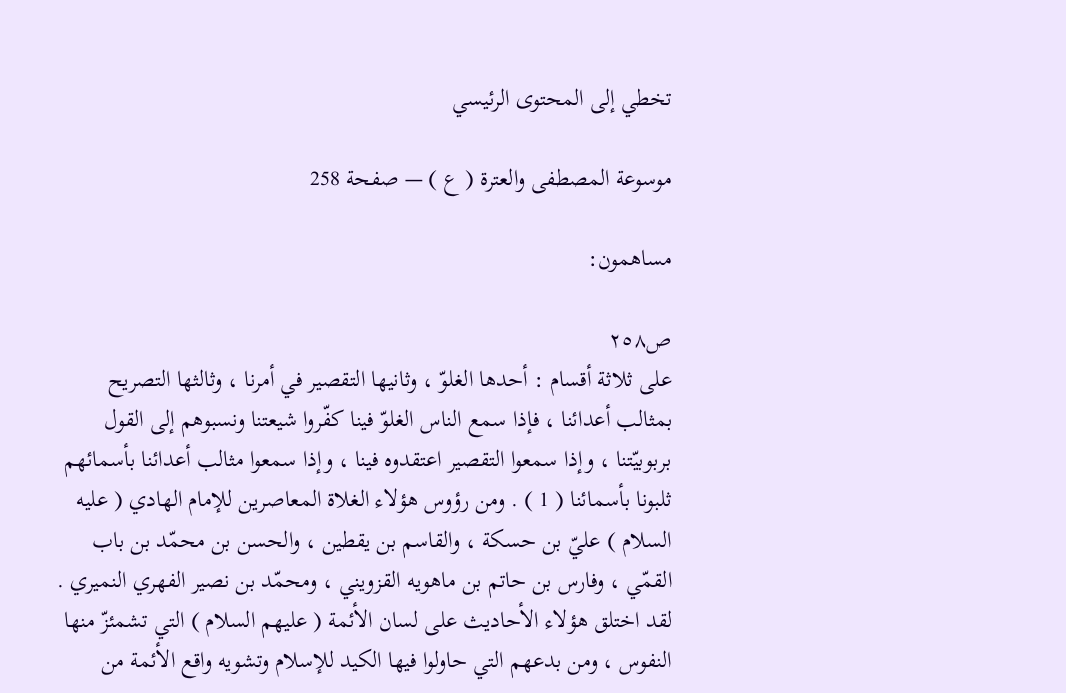تخطي إلى المحتوى الرئيسي

موسوعة المصطفى والعترة ( ع ) — صفحة 258

مساهمون:

ص٢٥٨
على ثلاثة أقسام : أحدها الغلوّ ، وثانيها التقصير في أمرنا ، وثالثها التصريح بمثالب أعدائنا ، فإذا سمع الناس الغلوّ فينا كفّروا شيعتنا ونسبوهم إلى القول بربوبيّتنا ، وإذا سمعوا التقصير اعتقدوه فينا ، وإذا سمعوا مثالب أعدائنا بأسمائهم ثلبونا بأسمائنا ( 1 ) . ومن رؤوس هؤلاء الغلاة المعاصرين للإمام الهادي ( عليه السلام ) عليّ بن حسكة ، والقاسم بن يقطين ، والحسن بن محمّد بن باب القمّي ، وفارس بن حاتم بن ماهويه القزويني ، ومحمّد بن نصير الفهري النميري . لقد اختلق هؤلاء الأحاديث على لسان الأئمة ( عليهم السلام ) التي تشمئزّ منها النفوس ، ومن بدعهم التي حاولوا فيها الكيد للإسلام وتشويه واقع الأئمة من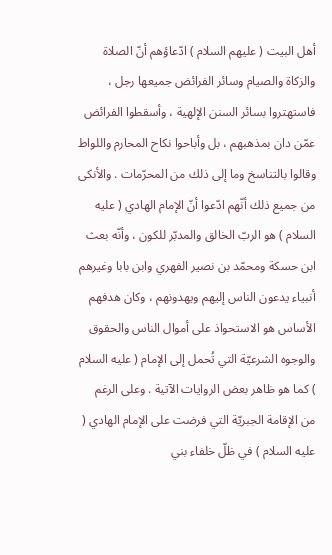أهل البيت ( عليهم السلام ) ادّعاؤهم أنّ الصلاة والزكاة والصيام وسائر الفرائض جميعها رجل ، فاستهتروا بسائر السنن الإلهية ، وأسقطوا الفرائض عمّن دان بمذهبهم ، بل وأباحوا نكاح المحارم واللواط وقالوا بالتناسخ وما إلى ذلك من المحرّمات . والأنكى من جميع ذلك أنّهم ادّعوا أنّ الإمام الهادي ( عليه السلام ) هو الربّ الخالق والمدبّر للكون ، وأنّه بعث ابن حسكة ومحمّد بن نصير الفهري وابن بابا وغيرهم أنبياء يدعون الناس إليهم ويهدونهم ، وكان هدفهم الأساس هو الاستحواذ على أموال الناس والحقوق والوجوه الشرعيّة التي تُحمل إلى الإمام ( عليه السلام ) كما هو ظاهر بعض الروايات الآتية . وعلى الرغم من الإقامة الجبريّة التي فرضت على الإمام الهادي ( عليه السلام ) في ظلّ خلفاء بني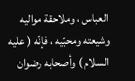العباس ، وملاحقة مواليه وشيعته ومحبّيه ، فإنّه ( عليه السلام ) وأصحابه رضوان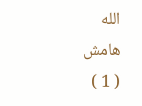الله
هامش
( 1 )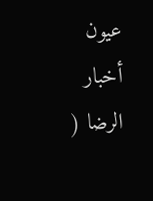عيون أخبار الرضا (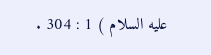عليه السلام ) 1 : 304 .